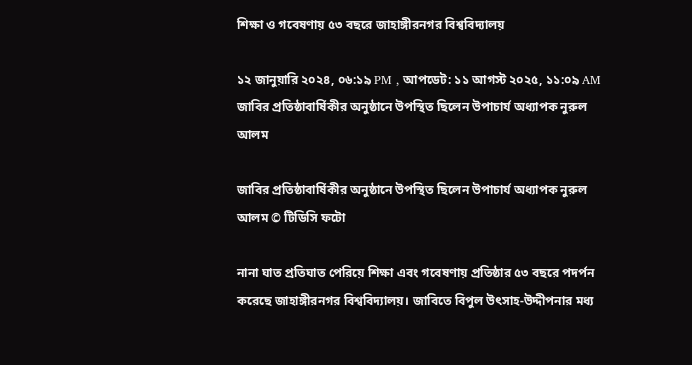শিক্ষা ও গবেষণায় ৫৩ বছরে জাহাঙ্গীরনগর বিশ্ববিদ্যালয়

১২ জানুয়ারি ২০২৪, ০৬:১৯ PM , আপডেট: ১১ আগস্ট ২০২৫, ১১:০৯ AM
জাবির প্রতিষ্ঠাবার্ষিকীর অনুষ্ঠানে ‍উপস্থিত ছিলেন উপাচার্য অধ্যাপক নুরুল আলম

জাবির প্রতিষ্ঠাবার্ষিকীর অনুষ্ঠানে ‍উপস্থিত ছিলেন উপাচার্য অধ্যাপক নুরুল আলম © টিডিসি ফটো

নানা ঘাত প্রতিঘাত পেরিয়ে শিক্ষা এবং গবেষণায় প্রতিষ্ঠার ৫৩ বছরে পদর্পন করেছে জাহাঙ্গীরনগর বিশ্ববিদ্যালয়। জাবিতে বিপুল উৎসাহ-উদ্দীপনার মধ্য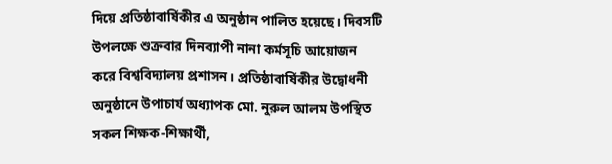দিয়ে প্রতিষ্ঠাবার্ষিকীর এ অনুষ্ঠান পালিত হয়েছে। দিবসটি উপলক্ষে শুক্রবার দিনব্যাপী নানা কর্মসূচি আয়োজন করে বিশ্ববিদ্যালয় প্রশাসন। প্রতিষ্ঠাবার্ষিকীর উদ্বোধনী অনুষ্ঠানে উপাচার্য অধ্যাপক মো. নুরুল আলম উপস্থিত সকল শিক্ষক-শিক্ষার্থী,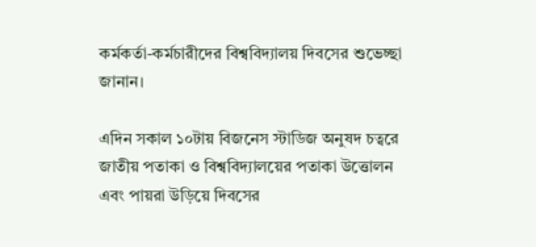কর্মকর্তা-কর্মচারীদের বিশ্ববিদ্যালয় দিবসের শুভেচ্ছা জানান।

এদিন সকাল ১০টায় বিজনেস স্টাডিজ অনুষদ চত্বরে জাতীয় পতাকা ও বিশ্ববিদ্যালয়ের পতাকা উত্তোলন এবং পায়রা উড়িয়ে দিবসের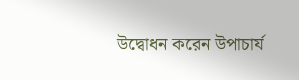উদ্বোধন করেন উপাচার্য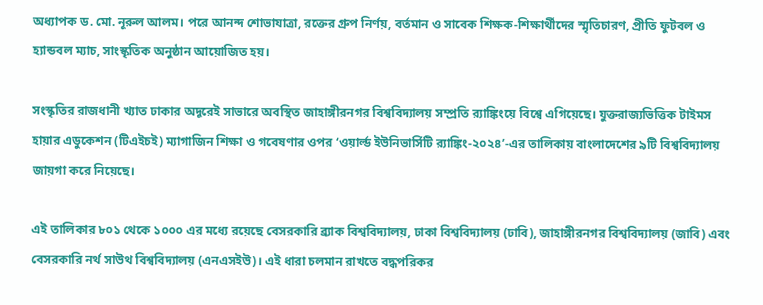অধ্যাপক ড. মো. নূরুল আলম। পরে আনন্দ শোভাযাত্রা, রক্তের গ্রুপ নির্ণয়, বর্তমান ও সাবেক শিক্ষক-শিক্ষার্থীদের স্মৃতিচারণ, প্রীতি ফুটবল ও হ্যান্ডবল ম্যাচ, সাংস্কৃতিক অনুষ্ঠান আয়োজিত হয়।

সংস্কৃতির রাজধানী খ্যাত ঢাকার অদূরেই সাভারে অবস্থিত জাহাঙ্গীরনগর বিশ্ববিদ্যালয় সম্প্রতি র‌্যাঙ্কিংয়ে বিশ্বে এগিয়েছে। যুক্তরাজ্যভিত্তিক টাইমস হায়ার এডুকেশন (টিএইচই) ম্যাগাজিন শিক্ষা ও গবেষণার ওপর ‘ওয়ার্ল্ড ইউনিভার্সিটি র‌্যাঙ্কিং-২০২৪’-এর তালিকায় বাংলাদেশের ৯টি বিশ্ববিদ্যালয় জায়গা করে নিয়েছে।

এই তালিকার ৮০১ থেকে ১০০০ এর মধ্যে রয়েছে বেসরকারি ব্র্যাক বিশ্ববিদ্যালয়, ঢাকা বিশ্ববিদ্যালয় (ঢাবি), জাহাঙ্গীরনগর বিশ্ববিদ্যালয় (জাবি) এবং বেসরকারি নর্থ সাউথ বিশ্ববিদ্যালয় (এনএসইউ)। এই ধারা চলমান রাখতে বদ্ধপরিকর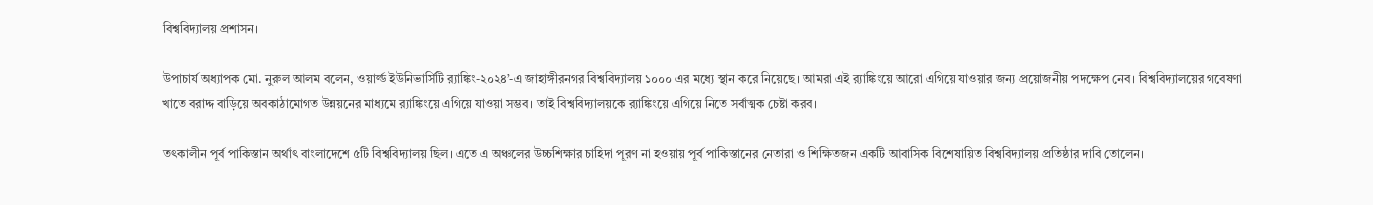বিশ্ববিদ্যালয় প্রশাসন।

উপাচার্য অধ্যাপক মো. নুরুল আলম বলেন, ওয়ার্ল্ড ইউনিভার্সিটি র‌্যাঙ্কিং-২০২৪’-এ জাহাঙ্গীরনগর বিশ্ববিদ্যালয় ১০০০ এর মধ্যে স্থান করে নিয়েছে। আমরা এই র‌্যাঙ্কিংয়ে আরো এগিয়ে যাওয়ার জন্য প্রয়োজনীয় পদক্ষেপ নেব। বিশ্ববিদ্যালয়ের গবেষণা খাতে বরাদ্দ বাড়িয়ে অবকাঠামোগত উন্নয়নের মাধ্যমে র‌্যাঙ্কিংয়ে এগিয়ে যাওয়া সম্ভব। তাই বিশ্ববিদ্যালয়কে র‌্যাঙ্কিংয়ে এগিয়ে নিতে সর্বাত্মক চেষ্টা করব।

তৎকালীন পূর্ব পাকিস্তান অর্থাৎ বাংলাদেশে ৫টি বিশ্ববিদ্যালয় ছিল। এতে এ অঞ্চলের উচ্চশিক্ষার চাহিদা পূরণ না হওয়ায় পূর্ব পাকিস্তানের নেতারা ও শিক্ষিতজন একটি আবাসিক বিশেষায়িত বিশ্ববিদ্যালয় প্রতিষ্ঠার দাবি তোলেন।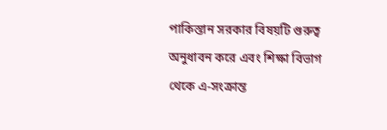পাকিস্তান সরকার বিষয়টি গুরুত্ব অনুধাবন করে এবং শিক্ষা বিভাগ থেকে এ-সংক্রান্ত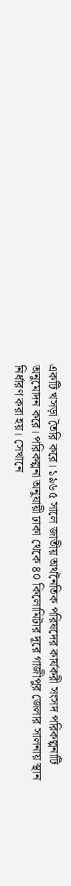একটি খসড়া তৈরি করে। ১৯৬৫ সালে জাতীয় অর্থনৈতিক পরিষদের কার্যকরী সংসদ পরিকল্পনাটি অনুমোদন করে। পরিকল্পনা অনুযায়ী ঢাকা থেকে ৪০ কিলোমিটার দূরে গাজীপুর জেলার সালনায় স্থান নির্ধারণ করা হয়। সেখানে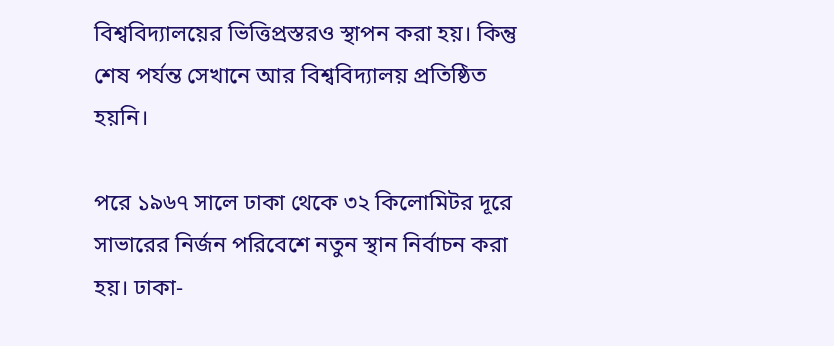বিশ্ববিদ্যালয়ের ভিত্তিপ্রস্তরও স্থাপন করা হয়। কিন্তু শেষ পর্যন্ত সেখানে আর বিশ্ববিদ্যালয় প্রতিষ্ঠিত হয়নি।

পরে ১৯৬৭ সালে ঢাকা থেকে ৩২ কিলোমিটর দূরে সাভারের নির্জন পরিবেশে নতুন স্থান নির্বাচন করা হয়। ঢাকা-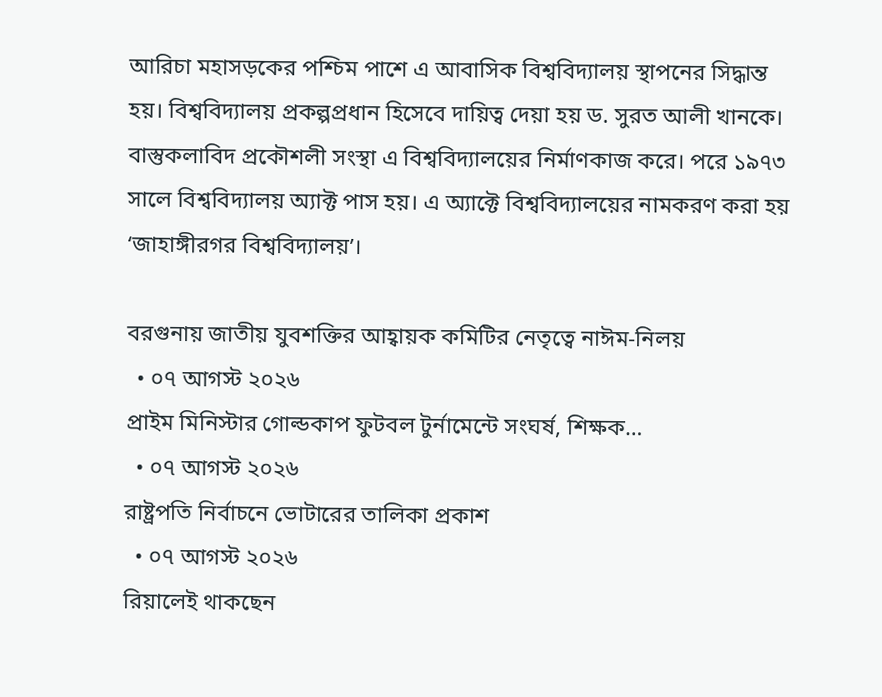আরিচা মহাসড়কের পশ্চিম পাশে এ আবাসিক বিশ্ববিদ্যালয় স্থাপনের সিদ্ধান্ত হয়। বিশ্ববিদ্যালয় প্রকল্পপ্রধান হিসেবে দায়িত্ব দেয়া হয় ড. সুরত আলী খানকে। বাস্তুকলাবিদ প্রকৌশলী সংস্থা এ বিশ্ববিদ্যালয়ের নির্মাণকাজ করে। পরে ১৯৭৩ সালে বিশ্ববিদ্যালয় অ্যাক্ট পাস হয়। এ অ্যাক্টে বিশ্ববিদ্যালয়ের নামকরণ করা হয় ‘জাহাঙ্গীরগর বিশ্ববিদ্যালয়’।

বরগুনায় জাতীয় যুবশক্তির আহ্বায়ক কমিটির নেতৃত্বে নাঈম-নিলয়
  • ০৭ আগস্ট ২০২৬
প্রাইম মিনিস্টার গোল্ডকাপ ফুটবল টুর্নামেন্টে সংঘর্ষ, শিক্ষক…
  • ০৭ আগস্ট ২০২৬
রাষ্ট্রপতি নির্বাচনে ভোটারের তালিকা প্রকাশ
  • ০৭ আগস্ট ২০২৬
রিয়ালেই থাকছেন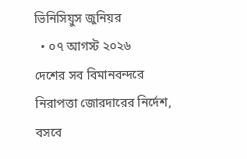ভিনিসিয়ুস জুনিয়র
  • ০৭ আগস্ট ২০২৬
দেশের সব বিমানবন্দরে নিরাপত্তা জোরদারের নির্দেশ, বসবে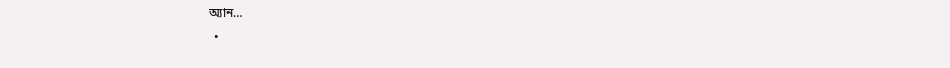অ্যান…
  •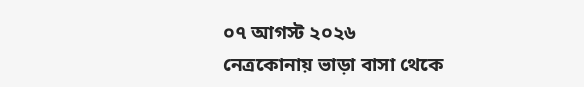০৭ আগস্ট ২০২৬
নেত্রকোনায় ভাড়া বাসা থেকে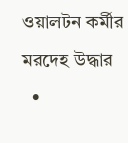ওয়ালটন কর্মীর মরদেহ উদ্ধার
  •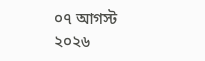০৭ আগস্ট ২০২৬